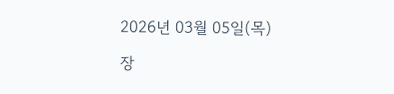2026년 03월 05일(목)

장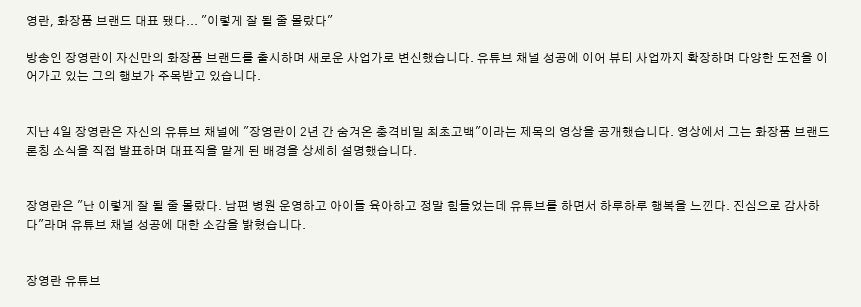영란, 화장품 브랜드 대표 됐다... "이렇게 잘 될 줄 몰랐다"

방송인 장영란이 자신만의 화장품 브랜드를 출시하며 새로운 사업가로 변신했습니다. 유튜브 채널 성공에 이어 뷰티 사업까지 확장하며 다양한 도전을 이어가고 있는 그의 행보가 주목받고 있습니다.


지난 4일 장영란은 자신의 유튜브 채널에 "장영란이 2년 간 숨겨온 충격비밀 최초고백"이라는 제목의 영상을 공개했습니다. 영상에서 그는 화장품 브랜드 론칭 소식을 직접 발표하며 대표직을 맡게 된 배경을 상세히 설명했습니다.


장영란은 "난 이렇게 잘 될 줄 몰랐다. 남편 병원 운영하고 아이들 육아하고 정말 힘들었는데 유튜브를 하면서 하루하루 행복을 느낀다. 진심으로 감사하다"라며 유튜브 채널 성공에 대한 소감을 밝혔습니다.


장영란 유튜브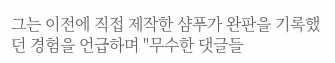그는 이전에 직접 제작한 샴푸가 완판을 기록했던 경험을 언급하며 "무수한 댓글들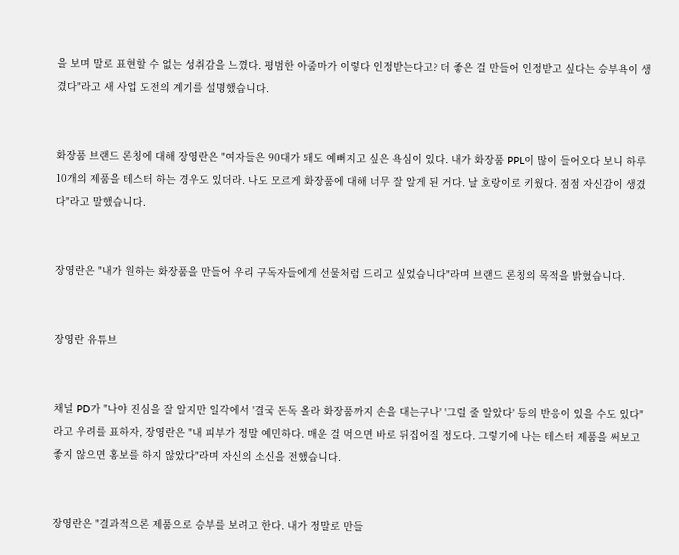을 보며 말로 표현할 수 없는 성취감을 느꼈다. 평범한 아줌마가 이렇다 인정받는다고? 더 좋은 걸 만들어 인정받고 싶다는 승부욕이 생겼다"라고 새 사업 도전의 계기를 설명했습니다.


화장품 브랜드 론칭에 대해 장영란은 "여자들은 90대가 돼도 예뻐지고 싶은 욕심이 있다. 내가 화장품 PPL이 많이 들어오다 보니 하루 10개의 제품을 테스터 하는 경우도 있더라. 나도 모르게 화장품에 대해 너무 잘 알게 된 거다. 날 호랑이로 키웠다. 점점 자신감이 생겼다"라고 말했습니다.


장영란은 "내가 원하는 화장품을 만들어 우리 구독자들에게 선물처럼 드리고 싶었습니다"라며 브랜드 론칭의 목적을 밝혔습니다.


장영란 유튜브


채널 PD가 "나야 진심을 잘 알지만 일각에서 '결국 돈독 올라 화장품까지 손을 대는구나' '그럴 줄 알았다' 등의 반응이 있을 수도 있다"라고 우려를 표하자, 장영란은 "내 피부가 정말 예민하다. 매운 걸 먹으면 바로 뒤집어질 정도다. 그렇기에 나는 테스터 제품을 써보고 좋지 않으면 홍보를 하지 않았다"라며 자신의 소신을 전했습니다.


장영란은 "결과적으론 제품으로 승부를 보려고 한다. 내가 정말로 만들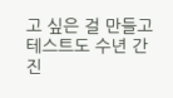고 싶은 걸 만들고 테스트도 수년 간 진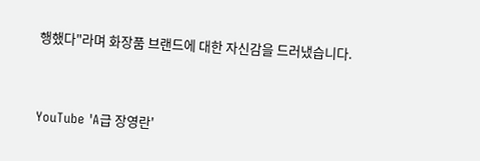행했다"라며 화장품 브랜드에 대한 자신감을 드러냈습니다.


YouTube 'A급 장영란'